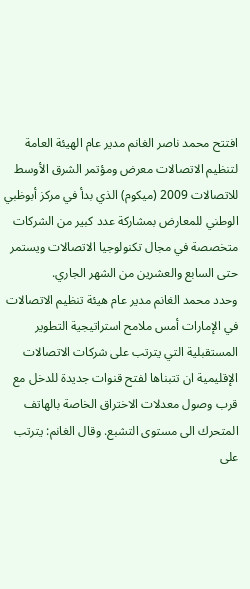افتتح محمد ناصر الغانم مدير عام الهيئة العامة لتنظيم الاتصالات معرض ومؤتمر الشرق الأوسط للاتصالات 2009 (ميكوم) الذي بدأ في مركز أبوظبي الوطني للمعارض بمشاركة عدد كبير من الشركات متخصصة في مجال تكنولوجيا الاتصالات ويستمر حتى السابع والعشرين من الشهر الجاري.
وحدد محمد الغانم مدير عام هيئة تنظيم الاتصالات في الإمارات أمس ملامح استراتيجية التطوير المستقبلية التي يترتب على شركات الاتصالات الإقليمية ان تتبناها لفتح قنوات جديدة للدخل مع قرب وصول معدلات الاختراق الخاصة بالهاتف المتحرك الى مستوى التشبع. وقال الغانم: يترتب على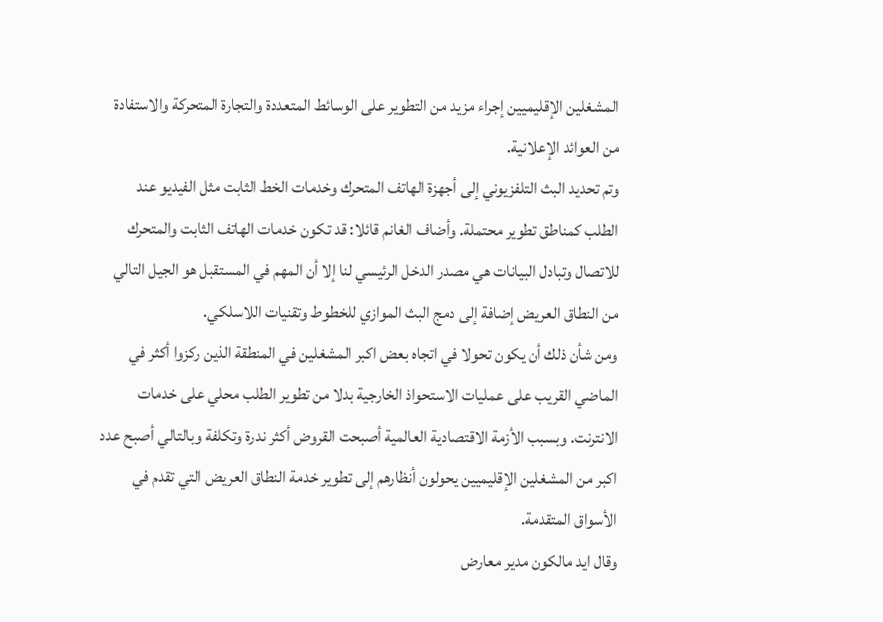المشغلين الإقليميين إجراء مزيد من التطوير على الوسائط المتعددة والتجارة المتحركة والاستفادة من العوائد الإعلانية.
وتم تحديد البث التلفزيوني إلى أجهزة الهاتف المتحرك وخدمات الخط الثابت مثل الفيديو عند الطلب كمناطق تطوير محتملة. وأضاف الغانم قائلا: قد تكون خدمات الهاتف الثابت والمتحرك للاتصال وتبادل البيانات هي مصدر الدخل الرئيسي لنا إلا أن المهم في المستقبل هو الجيل التالي من النطاق العريض إضافة إلى دمج البث الموازي للخطوط وتقنيات اللاسلكي.
ومن شأن ذلك أن يكون تحولا في اتجاه بعض اكبر المشغلين في المنطقة الذين ركزوا أكثر في الماضي القريب على عمليات الاستحواذ الخارجية بدلا من تطوير الطلب محلي على خدمات الانترنت. وبسبب الأزمة الاقتصادية العالمية أصبحت القروض أكثر ندرة وتكلفة وبالتالي أصبح عدد اكبر من المشغلين الإقليميين يحولون أنظارهم إلى تطوير خدمة النطاق العريض التي تقدم في الأسواق المتقدمة.
وقال ايد مالكون مدير معارض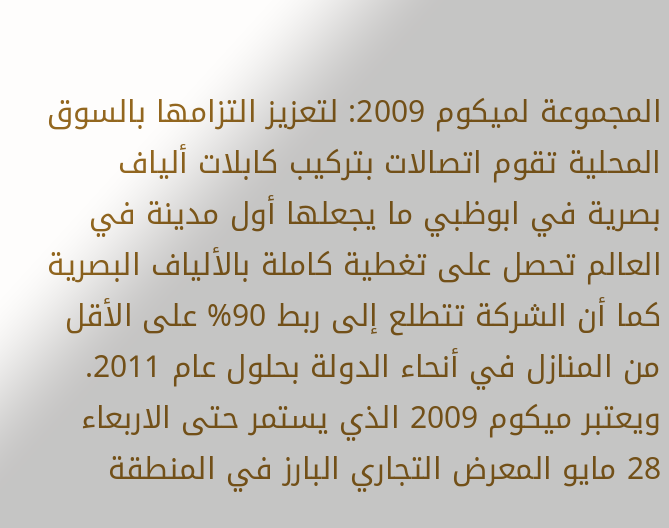المجموعة لميكوم 2009: لتعزيز التزامها بالسوق المحلية تقوم اتصالات بتركيب كابلات ألياف بصرية في ابوظبي ما يجعلها أول مدينة في العالم تحصل على تغطية كاملة بالألياف البصرية كما أن الشركة تتطلع إلى ربط 90% على الأقل من المنازل في أنحاء الدولة بحلول عام 2011. ويعتبر ميكوم 2009 الذي يستمر حتى الاربعاء 28 مايو المعرض التجاري البارز في المنطقة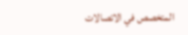المتخصص في الاتصالات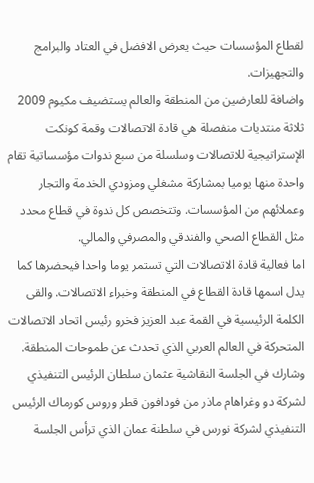لقطاع المؤسسات حيث يعرض الافضل في العتاد والبرامج والتجهيزات.
واضافة للعارضين من المنطقة والعالم يستضيف مكيوم 2009 ثلاثة منتديات منفصلة هي قادة الاتصالات وقمة كونكت الإستراتيجية للاتصالات وسلسلة من سبع ندوات مؤسساتية تقام واحدة منها يوميا بمشاركة مشغلي ومزودي الخدمة والتجار وعملائهم من المؤسسات. وتتخصص كل ندوة في قطاع محدد مثل القطاع الصحي والفندقي والمصرفي والمالي.
اما فعالية قادة الاتصالات التي تستمر يوما واحدا فيحضرها كما يدل اسمها قادة القطاع في المنطقة وخبراء الاتصالات. والقى الكلمة الرئيسية في القمة عبد العزيز فخرو رئيس اتحاد الاتصالات المتحركة في العالم العربي الذي تحدث عن طموحات المنطقة. وشارك في الجلسة النقاشية عثمان سلطان الرئيس التنفيذي لشركة دو وغراهام ماذر من فودافون قطر وروس كورماك الرئيس التنفيذي لشركة نورس في سلطنة عمان الذي ترأس الجلسة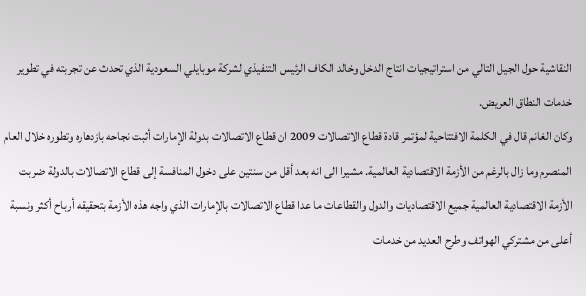النقاشية حول الجيل التالي من استراتيجيات انتاج الدخل وخالد الكاف الرئيس التنفيذي لشركة موبايلي السعودية الذي تحدث عن تجربته في تطوير خدمات النطاق العريض.
وكان الغانم قال في الكلمة الافتتاحية لمؤتمر قادة قطاع الاتصالات 2009 ان قطاع الاتصالات بدولة الإمارات أثبت نجاحه بازدهاره وتطوره خلال العام المنصرم وما زال بالرغم من الأزمة الاقتصادية العالمية. مشيرا الى انه بعد أقل من سنتين على دخول المنافسة إلى قطاع الاتصالات بالدولة ضربت الأزمة الاقتصادية العالمية جميع الاقتصاديات والدول والقطاعات ما عدا قطاع الاتصالات بالإمارات الذي واجه هذه الأزمة بتحقيقه أرباح أكثر ونسبة أعلى من مشتركي الهواتف وطرح العديد من خدمات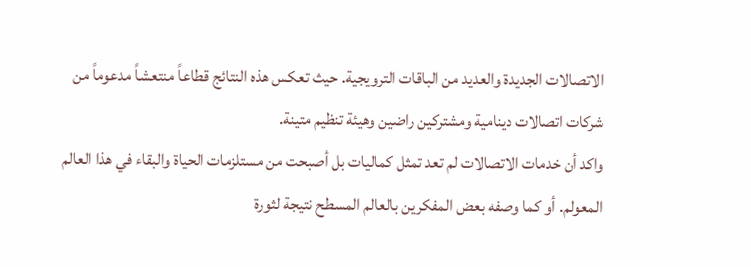الاتصالات الجديدة والعديد من الباقات الترويجية. حيث تعكس هذه النتائج قطاعاً منتعشاً مدعوماً من شركات اتصالات دينامية ومشتركين راضين وهيئة تنظيم متينة.
واكد أن خدمات الاتصالات لم تعد تمثل كماليات بل أصبحت من مستلزمات الحياة والبقاء في هذا العالم المعولم. أو كما وصفه بعض المفكرين بالعالم المسطح نتيجة لثورة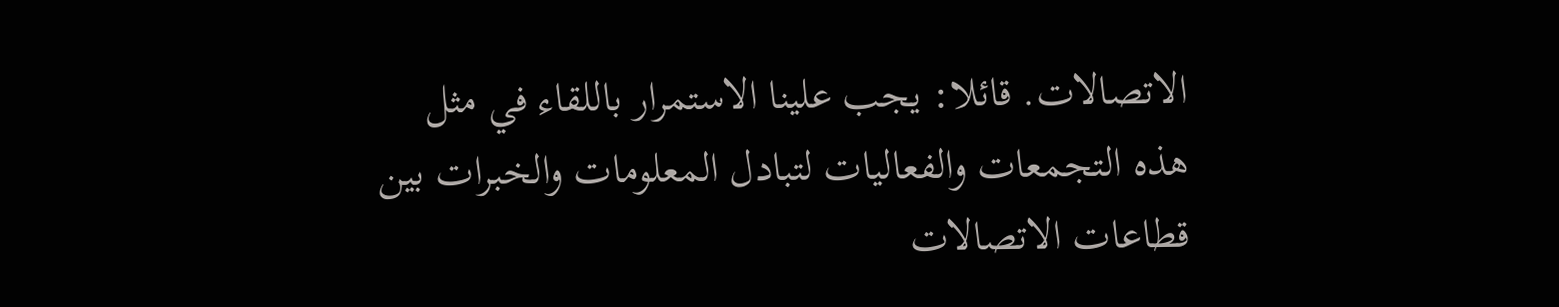الاتصالات. قائلا: يجب علينا الاستمرار باللقاء في مثل هذه التجمعات والفعاليات لتبادل المعلومات والخبرات بين قطاعات الاتصالات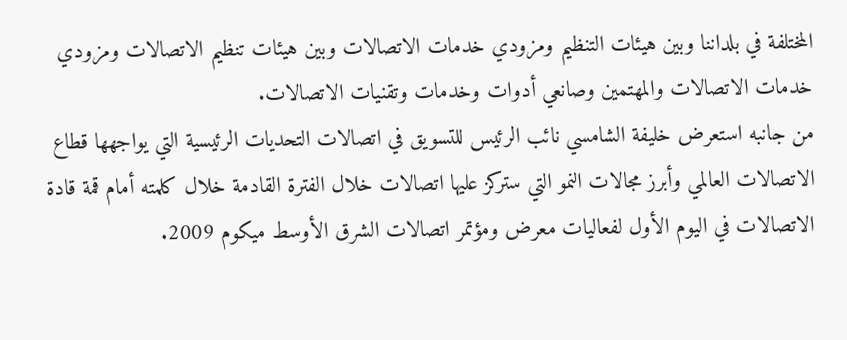المختلفة في بلداننا وبين هيئات التنظيم ومزودي خدمات الاتصالات وبين هيئات تنظيم الاتصالات ومزودي خدمات الاتصالات والمهتمين وصانعي أدوات وخدمات وتقنيات الاتصالات.
من جانبه استعرض خليفة الشامسي نائب الرئيس للتسويق في اتصالات التحديات الرئيسية التي يواجهها قطاع الاتصالات العالمي وأبرز مجالات النمو التي ستركز عليها اتصالات خلال الفترة القادمة خلال كلمته أمام قمة قادة الاتصالات في اليوم الأول لفعاليات معرض ومؤتمر اتصالات الشرق الأوسط ميكوم 2009.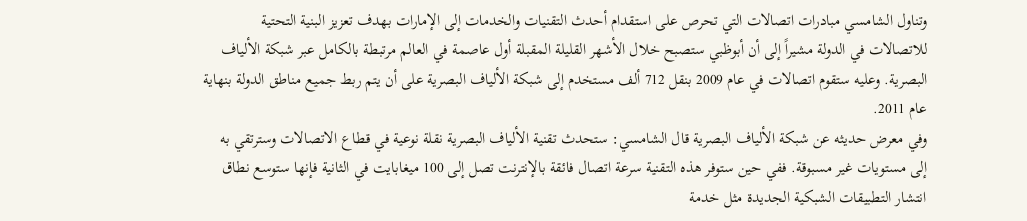وتناول الشامسي مبادرات اتصالات التي تحرص على استقدام أحدث التقنيات والخدمات إلى الإمارات بهدف تعزيز البنية التحتية للاتصالات في الدولة مشيراً إلى أن أبوظبي ستصبح خلال الأشهر القليلة المقبلة أول عاصمة في العالم مرتبطة بالكامل عبر شبكة الألياف البصرية. وعليه ستقوم اتصالات في عام 2009 بنقل 712 ألف مستخدم إلى شبكة الألياف البصرية على أن يتم ربط جميع مناطق الدولة بنهاية عام 2011.
وفي معرض حديثه عن شبكة الألياف البصرية قال الشامسي: ستحدث تقنية الألياف البصرية نقلة نوعية في قطاع الاتصالات وسترتقي به إلى مستويات غير مسبوقة. ففي حين ستوفر هذه التقنية سرعة اتصال فائقة بالإنترنت تصل إلى 100 ميغابايت في الثانية فإنها ستوسع نطاق انتشار التطبيقات الشبكية الجديدة مثل خدمة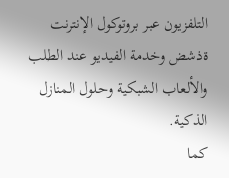التلفزيون عبر بروتوكول الإنترنت ةذشض وخدمة الفيديو عند الطلب والألعاب الشبكية وحلول المنازل الذكية.
كما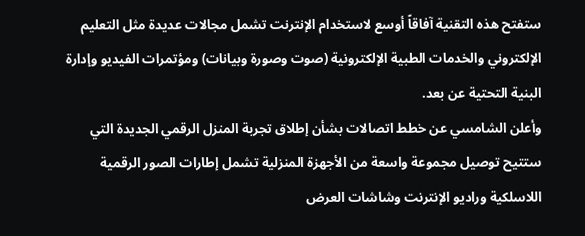ستفتح هذه التقنية آفاقاً أوسع لاستخدام الإنترنت تشمل مجالات عديدة مثل التعليم الإلكتروني والخدمات الطبية الإلكترونية (صوت وصورة وبيانات) ومؤتمرات الفيديو وإدارة البنية التحتية عن بعد.
وأعلن الشامسي عن خطط اتصالات بشأن إطلاق تجربة المنزل الرقمي الجديدة التي ستتيح توصيل مجموعة واسعة من الأجهزة المنزلية تشمل إطارات الصور الرقمية اللاسلكية وراديو الإنترنت وشاشات العرض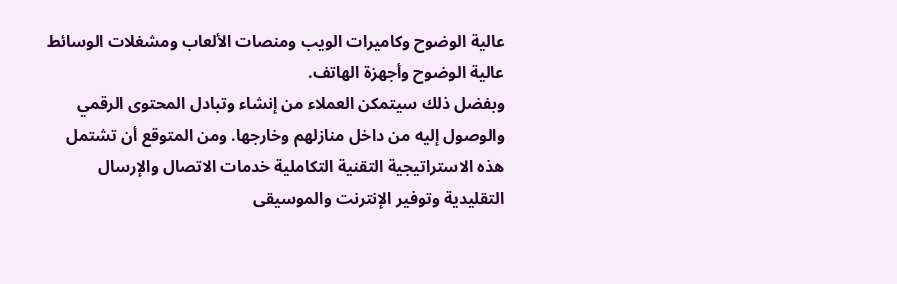عالية الوضوح وكاميرات الويب ومنصات الألعاب ومشغلات الوسائط عالية الوضوح وأجهزة الهاتف.
وبفضل ذلك سيتمكن العملاء من إنشاء وتبادل المحتوى الرقمي والوصول إليه من داخل منازلهم وخارجها. ومن المتوقع أن تشتمل هذه الاستراتيجية التقنية التكاملية خدمات الاتصال والإرسال التقليدية وتوفير الإنترنت والموسيقى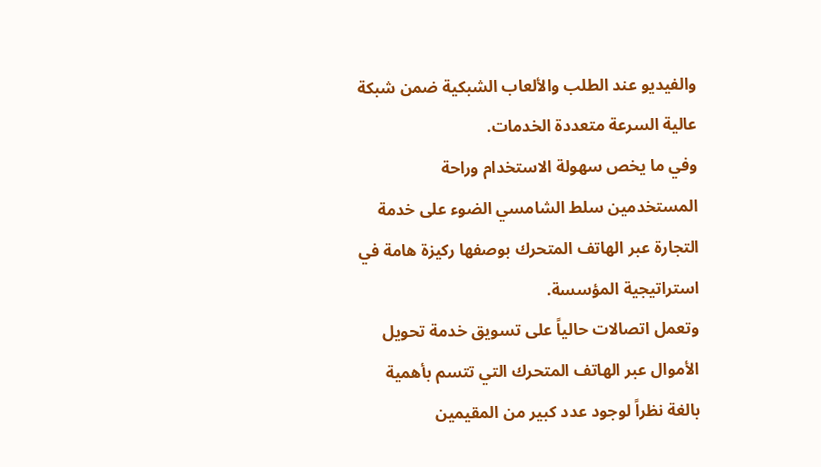والفيديو عند الطلب والألعاب الشبكية ضمن شبكة عالية السرعة متعددة الخدمات.
وفي ما يخص سهولة الاستخدام وراحة المستخدمين سلط الشامسي الضوء على خدمة التجارة عبر الهاتف المتحرك بوصفها ركيزة هامة في استراتيجية المؤسسة.
وتعمل اتصالات حالياً على تسويق خدمة تحويل الأموال عبر الهاتف المتحرك التي تتسم بأهمية بالغة نظراً لوجود عدد كبير من المقيمين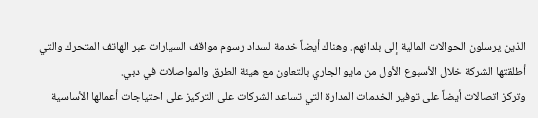الذين يرسلون الحوالات المالية إلى بلدانهم. وهناك أيضاً خدمة لسداد رسوم مواقف السيارات عبر الهاتف المتحرك والتي أطلقتها الشركة خلال الأسبوع الأول من مايو الجاري بالتعاون مع هيئة الطرق والمواصلات في دبي.
وتركز اتصالات أيضاً على توفير الخدمات المدارة التي تساعد الشركات على التركيز على احتياجات أعمالها الأساسية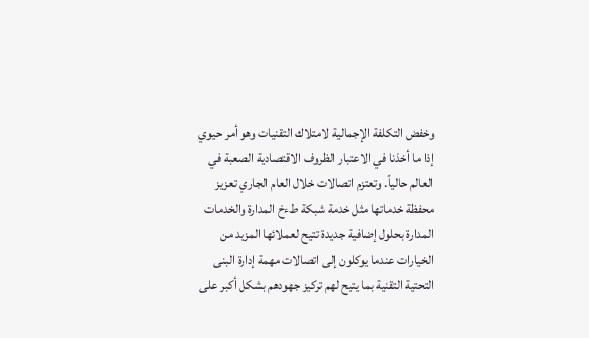وخفض التكلفة الإجمالية لامتلاك التقنيات وهو أمر حيوي إذا ما أخذنا في الاعتبار الظروف الاقتصادية الصعبة في العالم حالياً. وتعتزم اتصالات خلال العام الجاري تعزيز محفظة خدماتها مثل خدمة شبكة طءخ المدارة والخدمات المدارة بحلول إضافية جديدة تتيح لعملائها المزيد من الخيارات عندما يوكلون إلى اتصالات مهمة إدارة البنى التحتية التقنية بما يتيح لهم تركيز جهودهم بشكل أكبر على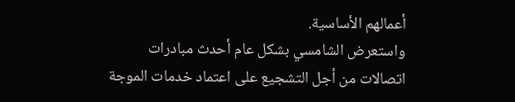أعمالهم الأساسية.
واستعرض الشامسي بشكل عام أحدث مبادرات اتصالات من أجل التشجيع على اعتماد خدمات الموجة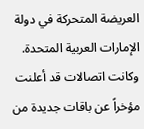العريضة المتحركة في دولة الإمارات العربية المتحدة. وكانت اتصالات قد أعلنت مؤخراً عن باقات جديدة من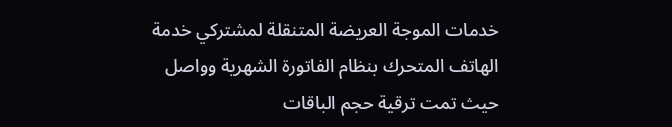خدمات الموجة العريضة المتنقلة لمشتركي خدمة الهاتف المتحرك بنظام الفاتورة الشهرية وواصل حيث تمت ترقية حجم الباقات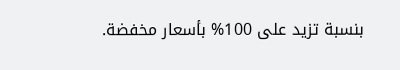بنسبة تزيد على 100% بأسعار مخفضة.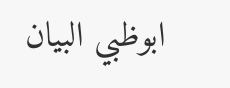ابوظبي البيان